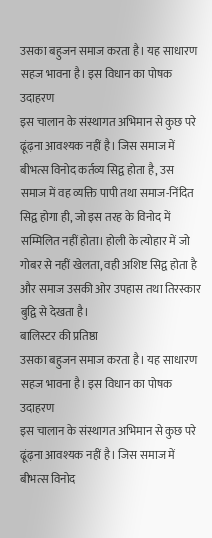उसका बहुजन समाज करता है। यह साधारण सहज भावना है। इस विधान का पोषक उदाहरण
इस चालान के संस्थागत अभिमान से कुछ परे ढूंढ़ना आवश्यक नहीं है। जिस समाज में बीभत्स विनोद कर्तव्य सिद्व होता है, उस समाज में वह व्यक्ति पापी तथा समाज-निंदित सिद्व होगा ही, जो इस तरह के विनोद में सम्मिलित नहीं होता। होली के त्योहार में जो गोबर से नहीं खेलता, वही अशिष्ट सिद्व होता है और समाज उसकी ओर उपहास तथा तिरस्कार बुद्वि से देखता है।
बालिस्टर की प्रतिष्ठा
उसका बहुजन समाज करता है। यह साधारण सहज भावना है। इस विधान का पोषक उदाहरण
इस चालान के संस्थागत अभिमान से कुछ परे ढूंढ़ना आवश्यक नहीं है। जिस समाज में बीभत्स विनोद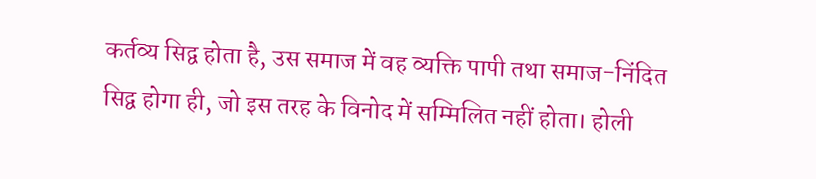कर्तव्य सिद्व होता है, उस समाज में वह व्यक्ति पापी तथा समाज-निंदित सिद्व होगा ही, जो इस तरह के विनोद में सम्मिलित नहीं होता। होली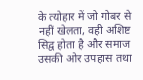के त्योहार में जो गोबर से नहीं खेलता, वही अशिष्ट सिद्व होता है और समाज उसकी ओर उपहास तथा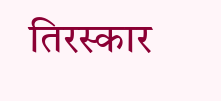तिरस्कार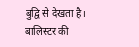बुद्वि से देखता है।
बालिस्टर की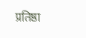प्रतिष्ठा